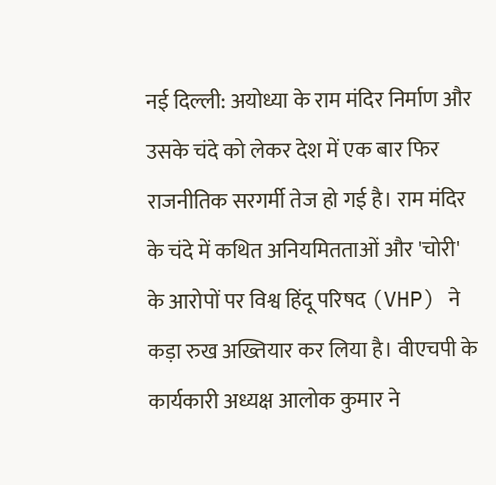नई दिल्ली: अयोध्या के राम मंदिर निर्माण और उसके चंदे को लेकर देश में एक बार फिर राजनीतिक सरगर्मी तेज हो गई है। राम मंदिर के चंदे में कथित अनियमितताओं और 'चोरी' के आरोपों पर विश्व हिंदू परिषद (VHP) ने कड़ा रुख अख्तियार कर लिया है। वीएचपी के कार्यकारी अध्यक्ष आलोक कुमार ने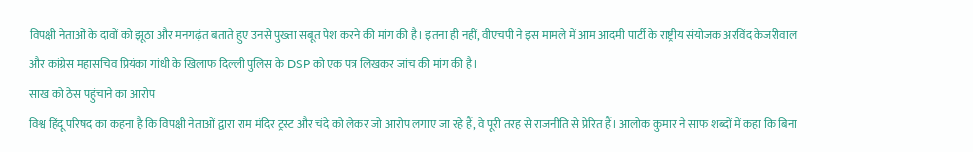विपक्षी नेताओं के दावों को झूठा और मनगढ़ंत बताते हुए उनसे पुख्ता सबूत पेश करने की मांग की है। इतना ही नहीं, वीएचपी ने इस मामले में आम आदमी पार्टी के राष्ट्रीय संयोजक अरविंद केजरीवाल और कांग्रेस महासचिव प्रियंका गांधी के खिलाफ दिल्ली पुलिस के DSP को एक पत्र लिखकर जांच की मांग की है।
साख को ठेस पहुंचाने का आरोप
विश्व हिंदू परिषद का कहना है कि विपक्षी नेताओं द्वारा राम मंदिर ट्रस्ट और चंदे को लेकर जो आरोप लगाए जा रहे हैं, वे पूरी तरह से राजनीति से प्रेरित हैं। आलोक कुमार ने साफ शब्दों में कहा कि बिना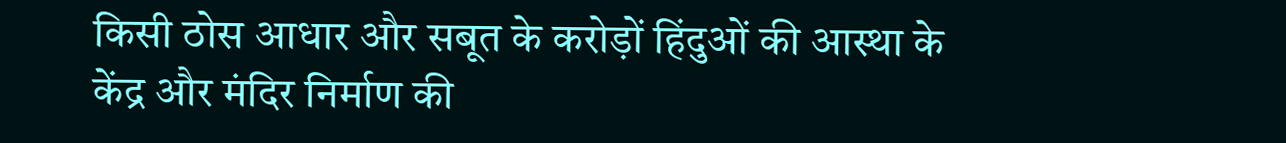किसी ठोस आधार और सबूत के करोड़ों हिंदुओं की आस्था के केंद्र और मंदिर निर्माण की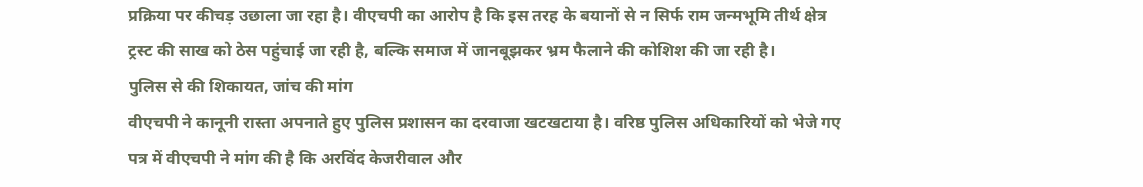प्रक्रिया पर कीचड़ उछाला जा रहा है। वीएचपी का आरोप है कि इस तरह के बयानों से न सिर्फ राम जन्मभूमि तीर्थ क्षेत्र ट्रस्ट की साख को ठेस पहुंचाई जा रही है, बल्कि समाज में जानबूझकर भ्रम फैलाने की कोशिश की जा रही है।
पुलिस से की शिकायत, जांच की मांग
वीएचपी ने कानूनी रास्ता अपनाते हुए पुलिस प्रशासन का दरवाजा खटखटाया है। वरिष्ठ पुलिस अधिकारियों को भेजे गए पत्र में वीएचपी ने मांग की है कि अरविंद केजरीवाल और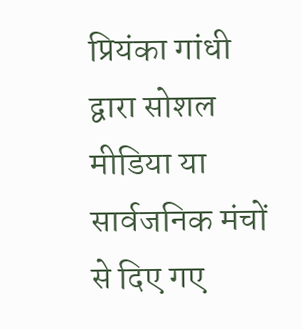प्रियंका गांधी द्वारा सोशल मीडिया या सार्वजनिक मंचों से दिए गए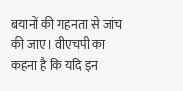बयानों की गहनता से जांच की जाए। वीएचपी का कहना है कि यदि इन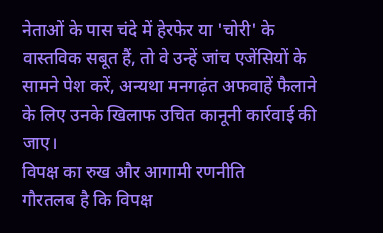नेताओं के पास चंदे में हेरफेर या 'चोरी' के वास्तविक सबूत हैं, तो वे उन्हें जांच एजेंसियों के सामने पेश करें, अन्यथा मनगढ़ंत अफवाहें फैलाने के लिए उनके खिलाफ उचित कानूनी कार्रवाई की जाए।
विपक्ष का रुख और आगामी रणनीति
गौरतलब है कि विपक्ष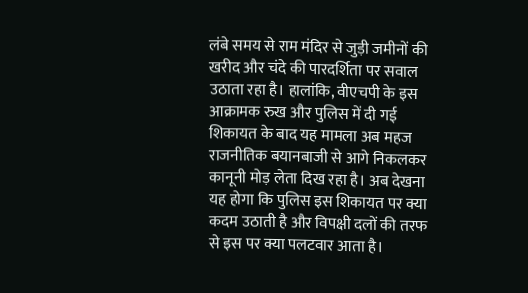लंबे समय से राम मंदिर से जुड़ी जमीनों की खरीद और चंदे की पारदर्शिता पर सवाल उठाता रहा है। हालांकि, वीएचपी के इस आक्रामक रुख और पुलिस में दी गई शिकायत के बाद यह मामला अब महज राजनीतिक बयानबाजी से आगे निकलकर कानूनी मोड़ लेता दिख रहा है। अब देखना यह होगा कि पुलिस इस शिकायत पर क्या कदम उठाती है और विपक्षी दलों की तरफ से इस पर क्या पलटवार आता है।